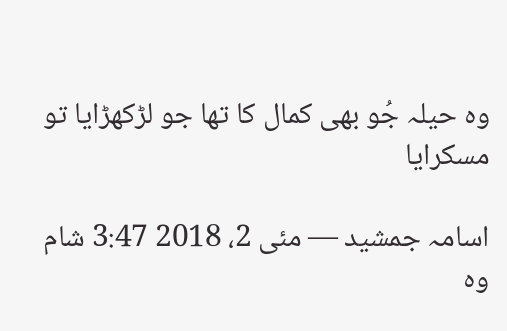وہ حیلہ جُو بھی کمال کا تھا جو لڑکھڑایا تو مسکرایا

اسامہ جمشید — مئی 2، 2018 3:47 شام
وہ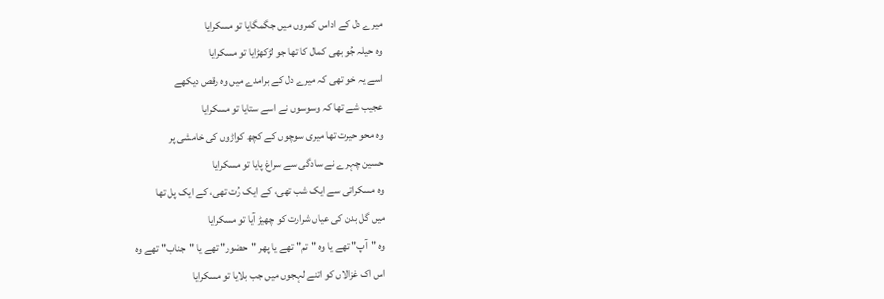میرے دل کے اداس کمروں میں جگمگایا تو مسکرایا
وہ حیلہ جُو بھی کمال کا تھا جو لڑکھڑایا تو مسکرایا
اسے یہ خو تھی کہ میرے دل کے برامدے میں وہ رقص دیکھے
عجیب شے تھا کہ وسوسوں نے اسے ستایا تو مسکرایا
وہ محو حیرت تھا میری سوچوں کے کچھ کواڑوں کی خامشی پر
حسین چہرے نے سادگی سے سراغ پایا تو مسکرایا
وہ مسکراتی سے ایک شب تھی، کے ایک رُت تھی، کے ایک پل تھا
میں گل بدن کی عیاں شرارت کو چھیڑ آیا تو مسکرایا
وہ "آپ" تھے یا وہ "تم" تھے یا پھر "حضور" تھے یا "جناب" تھے وہ
اس اک غزالاں کو اتنے لہجوں میں جب بلایا تو مسکرایا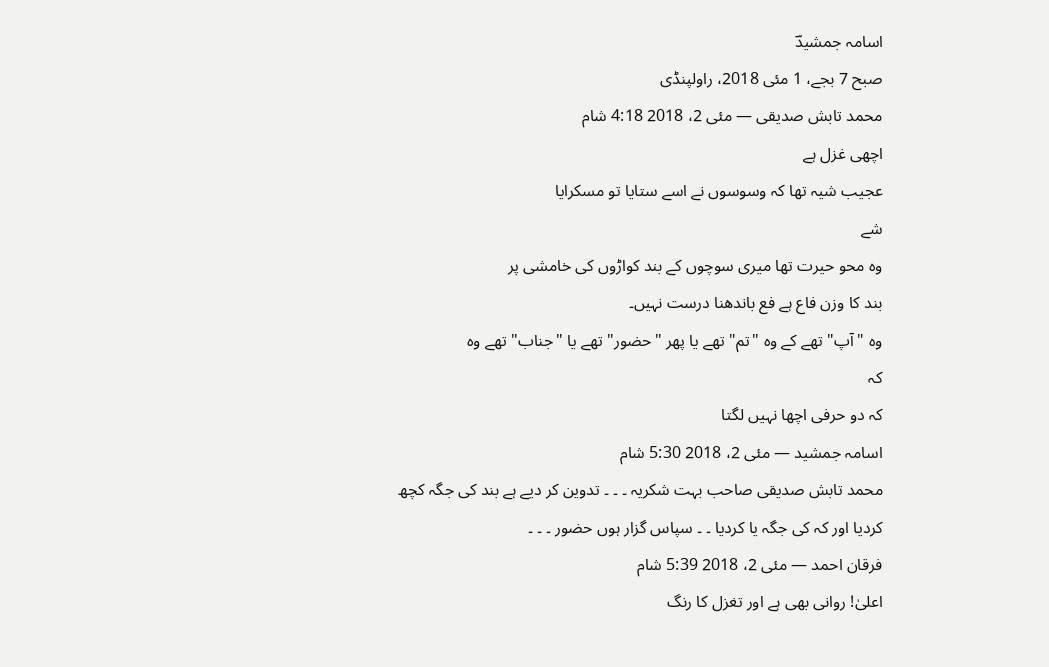اسامہ جمشیدؔ
صبح 7 بجے، 1 مئی 2018، راولپنڈی
محمد تابش صدیقی — مئی 2، 2018 4:18 شام
اچھی غزل ہے
عجیب شیہ تھا کہ وسوسوں نے اسے ستایا تو مسکرایا
شے
وہ محو حیرت تھا میری سوچوں کے بند کواڑوں کی خامشی پر
بند کا وزن فاع ہے فع باندھنا درست نہیں۔
وہ "آپ" تھے کے وہ "تم" تھے یا پھر "حضور" تھے یا "جناب" تھے وہ
کہ
کہ دو حرفی اچھا نہیں لگتا
اسامہ جمشید — مئی 2، 2018 5:30 شام
محمد تابش صدیقی صاحب بہت شکریہ ۔ ۔ ۔ تدوین کر دیے ہے بند کی جگہ کچھ کردیا اور کہ کی جگہ یا کردیا ۔ ۔ سپاس گزار ہوں حضور ۔ ۔ ۔
فرقان احمد — مئی 2، 2018 5:39 شام
اعلیٰ! روانی بھی ہے اور تغزل کا رنگ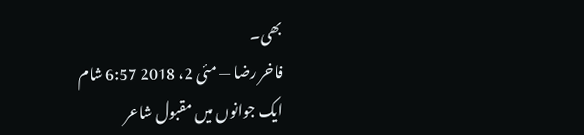بھی۔
فاخر رضا — مئی 2، 2018 6:57 شام
ایک جوانوں میں مقبول شاعر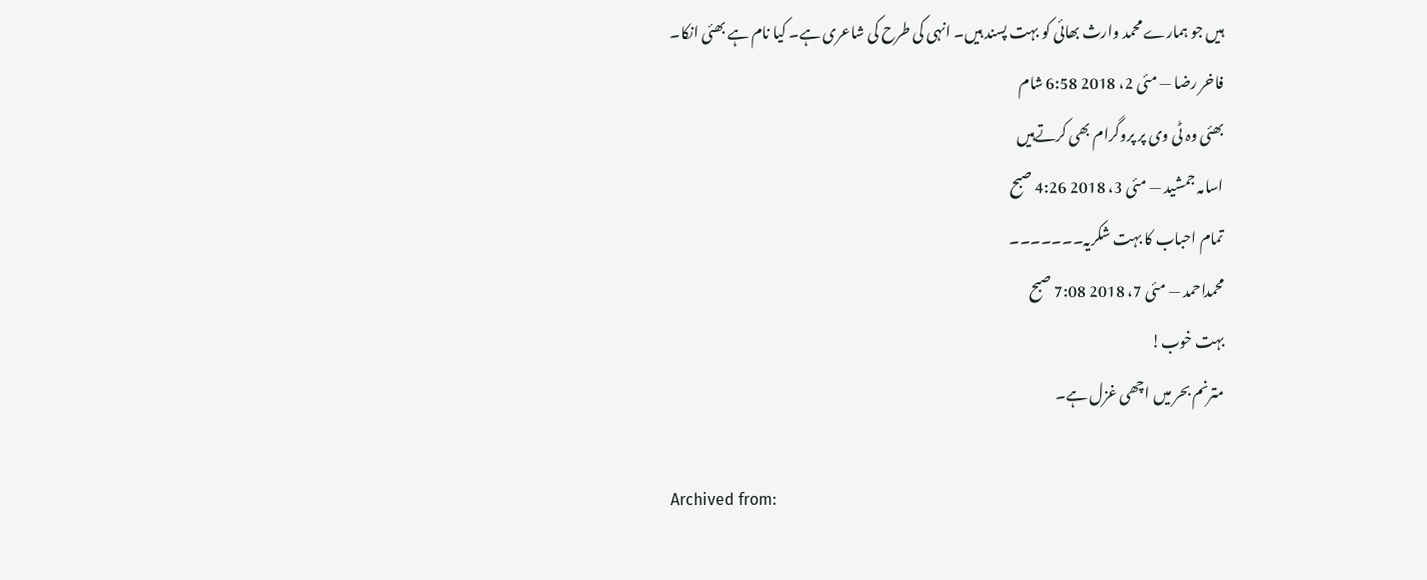ہیں جو ہمارے محمد وارث بھائی کو بہت پسند ہیں۔ انہی کی طرح کی شاعری ہے۔ کیا نام ہے بھئی انکا۔
فاخر رضا — مئی 2، 2018 6:58 شام
بھئی وہ ٹی وی پر پروگرام بھی کرتےہیں
اسامہ جمشید — مئی 3، 2018 4:26 صبح
تمام احباب کا بہت شکریہ۔۔۔۔۔۔۔
محمداحمد — مئی 7، 2018 7:08 صبح
بہت خوب!
مترنم بحر میں اچھی غزل ہے۔

Archived from: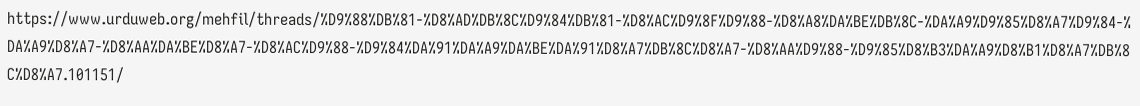https://www.urduweb.org/mehfil/threads/%D9%88%DB%81-%D8%AD%DB%8C%D9%84%DB%81-%D8%AC%D9%8F%D9%88-%D8%A8%DA%BE%DB%8C-%DA%A9%D9%85%D8%A7%D9%84-%DA%A9%D8%A7-%D8%AA%DA%BE%D8%A7-%D8%AC%D9%88-%D9%84%DA%91%DA%A9%DA%BE%DA%91%D8%A7%DB%8C%D8%A7-%D8%AA%D9%88-%D9%85%D8%B3%DA%A9%D8%B1%D8%A7%DB%8C%D8%A7.101151/